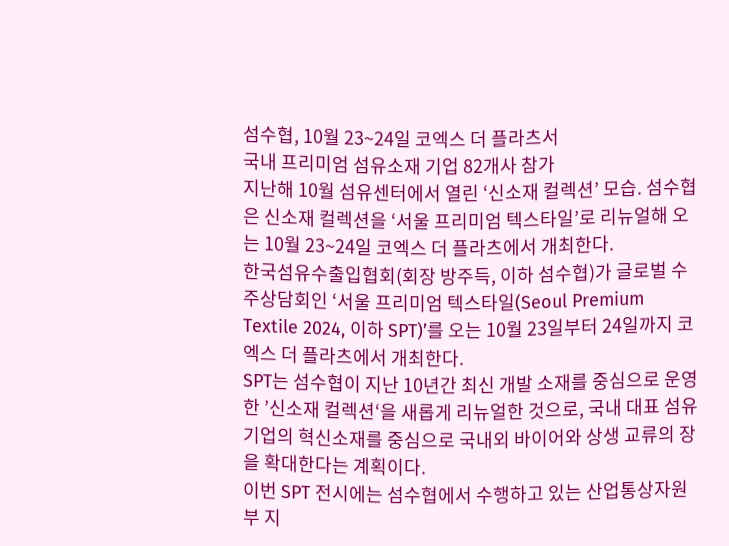섬수협, 10월 23~24일 코엑스 더 플라츠서
국내 프리미엄 섬유소재 기업 82개사 참가
지난해 10월 섬유센터에서 열린 ‘신소재 컬렉션’ 모습. 섬수협은 신소재 컬렉션을 ‘서울 프리미엄 텍스타일’로 리뉴얼해 오는 10월 23~24일 코엑스 더 플라츠에서 개최한다.
한국섬유수출입협회(회장 방주득, 이하 섬수협)가 글로벌 수주상담회인 ‘서울 프리미엄 텍스타일(Seoul Premium Textile 2024, 이하 SPT)’를 오는 10월 23일부터 24일까지 코엑스 더 플라츠에서 개최한다.
SPT는 섬수협이 지난 10년간 최신 개발 소재를 중심으로 운영한 ’신소재 컬렉션‘을 새롭게 리뉴얼한 것으로, 국내 대표 섬유기업의 혁신소재를 중심으로 국내외 바이어와 상생 교류의 장을 확대한다는 계획이다.
이번 SPT 전시에는 섬수협에서 수행하고 있는 산업통상자원부 지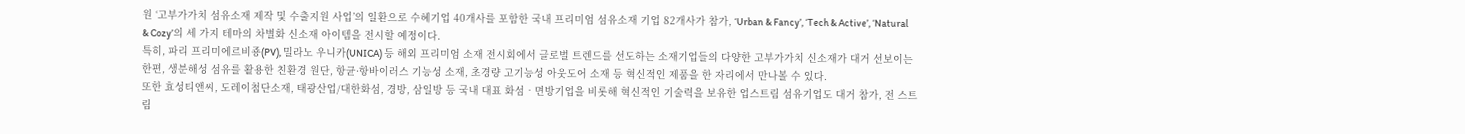원 ‘고부가가치 섬유소재 제작 및 수출지원 사업’의 일환으로 수혜기업 40개사를 포함한 국내 프리미엄 섬유소재 기업 82개사가 참가, ‘Urban & Fancy’, ‘Tech & Active’, ‘Natural & Cozy’의 세 가지 테마의 차별화 신소재 아이템을 전시할 예정이다.
특히, 파리 프리미에르비죵(PV), 밀라노 우니카(UNICA) 등 해외 프리미엄 소재 전시회에서 글로벌 트렌드를 선도하는 소재기업들의 다양한 고부가가치 신소재가 대거 선보이는 한편, 생분해성 섬유를 활용한 친환경 원단, 항균·항바이러스 기능성 소재, 초경량 고기능성 아웃도어 소재 등 혁신적인 제품을 한 자리에서 만나볼 수 있다.
또한 효성티앤씨, 도레이첨단소재, 태광산업/대한화섬, 경방, 삼일방 등 국내 대표 화섬‧면방기업을 비롯해 혁신적인 기술력을 보유한 업스트림 섬유기업도 대거 참가, 전 스트림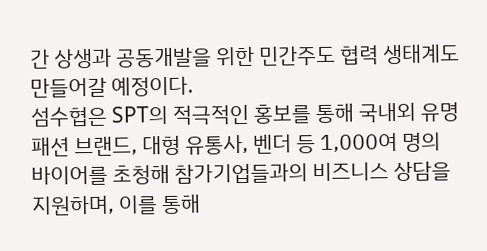간 상생과 공동개발을 위한 민간주도 협력 생태계도 만들어갈 예정이다.
섬수협은 SPT의 적극적인 홍보를 통해 국내외 유명 패션 브랜드, 대형 유통사, 벤더 등 1,000여 명의 바이어를 초청해 참가기업들과의 비즈니스 상담을 지원하며, 이를 통해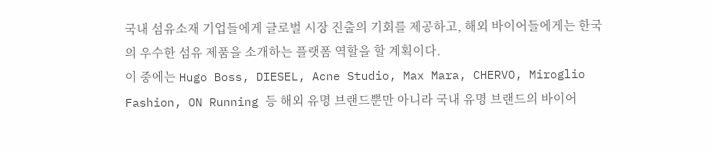국내 섬유소재 기업들에게 글로벌 시장 진출의 기회를 제공하고, 해외 바이어들에게는 한국의 우수한 섬유 제품을 소개하는 플랫폼 역할을 할 계획이다.
이 중에는 Hugo Boss, DIESEL, Acne Studio, Max Mara, CHERVO, Miroglio Fashion, ON Running 등 해외 유명 브랜드뿐만 아니라 국내 유명 브랜드의 바이어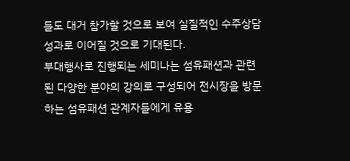들도 대거 참가할 것으로 보여 실질적인 수주상담 성과로 이어질 것으로 기대된다.
부대행사로 진행되는 세미나는 섬유패션과 관련된 다양한 분야의 강의로 구성되어 전시장을 방문하는 섬유패션 관계자들에게 유용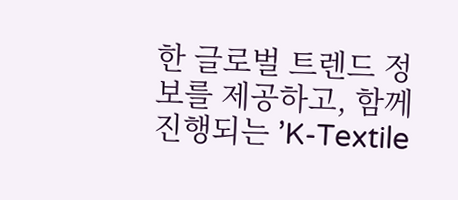한 글로벌 트렌드 정보를 제공하고, 함께 진행되는 ’K-Textile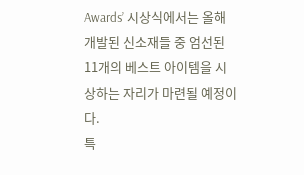Awards’ 시상식에서는 올해 개발된 신소재들 중 엄선된 11개의 베스트 아이템을 시상하는 자리가 마련될 예정이다.
특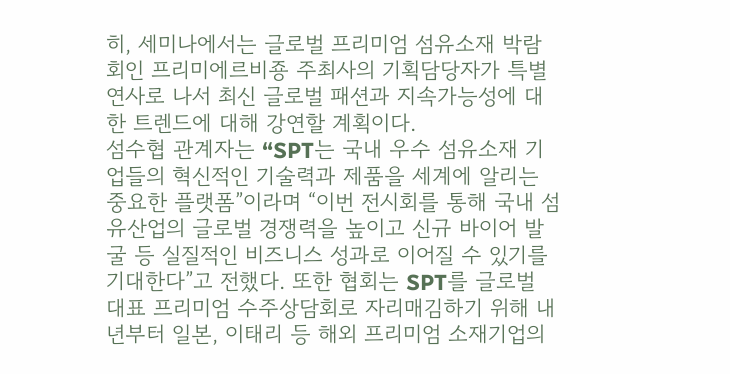히, 세미나에서는 글로벌 프리미엄 섬유소재 박람회인 프리미에르비죵 주최사의 기획담당자가 특별 연사로 나서 최신 글로벌 패션과 지속가능성에 대한 트렌드에 대해 강연할 계획이다.
섬수협 관계자는 “SPT는 국내 우수 섬유소재 기업들의 혁신적인 기술력과 제품을 세계에 알리는 중요한 플랫폼”이라며 “이번 전시회를 통해 국내 섬유산업의 글로벌 경쟁력을 높이고 신규 바이어 발굴 등 실질적인 비즈니스 성과로 이어질 수 있기를 기대한다”고 전했다. 또한 협회는 SPT를 글로벌 대표 프리미엄 수주상담회로 자리매김하기 위해 내년부터 일본, 이태리 등 해외 프리미엄 소재기업의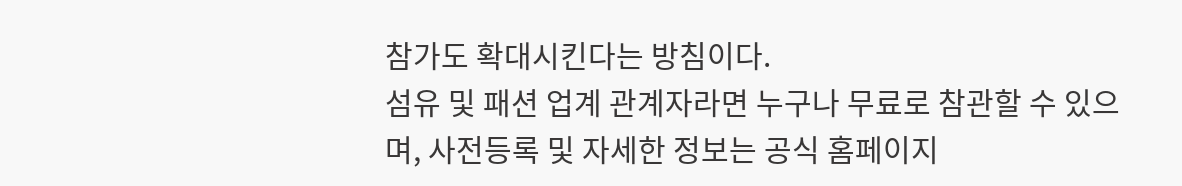참가도 확대시킨다는 방침이다.
섬유 및 패션 업계 관계자라면 누구나 무료로 참관할 수 있으며, 사전등록 및 자세한 정보는 공식 홈페이지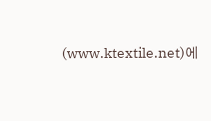(www.ktextile.net)에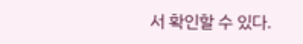서 확인할 수 있다.